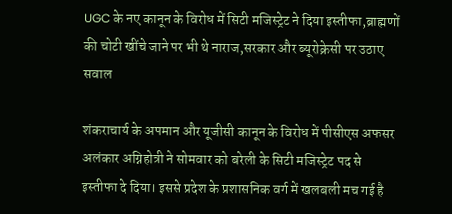UGC के नए कानून के विरोध में सिटी मजिस्ट्रेट ने दिया इस्तीफा,ब्राह्मणों की चोटी खींचे जाने पर भी थे नाराज,सरकार और ब्यूरोक्रेसी पर उठाए सवाल

शंकराचार्य के अपमान और यूजीसी कानून के विरोध में पीसीएस अफसर अलंकार अग्निहोत्री ने सोमवार को बरेली के सिटी मजिस्ट्रेट पद से इस्तीफा दे दिया। इससे प्रदेश के प्रशासनिक वर्ग में खलबली मच गई है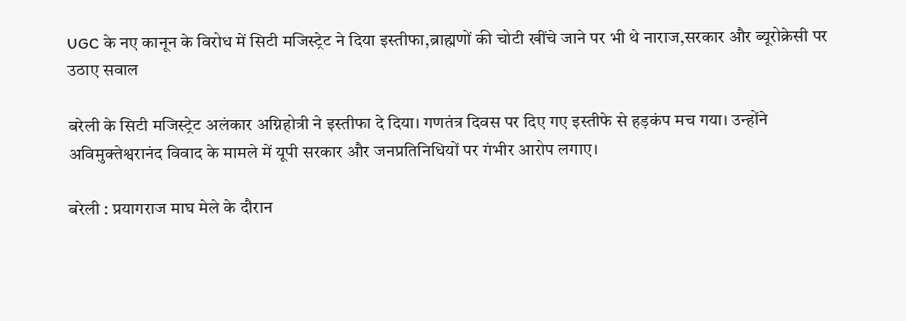UGC के नए कानून के विरोध में सिटी मजिस्ट्रेट ने दिया इस्तीफा,ब्राह्मणों की चोटी खींचे जाने पर भी थे नाराज,सरकार और ब्यूरोक्रेसी पर उठाए सवाल

बरेली के सिटी मजिस्ट्रेट अलंकार अग्निहोत्री ने इस्तीफा दे दिया। गणतंत्र दिवस पर दिए गए इस्तीफे से हड़कंप मच गया। उन्होंने अविमुक्तेश्वरानंद विवाद के मामले में यूपी सरकार और जनप्रतिनिधियों पर गंभीर आरोप लगाए।

बरेली : प्रयागराज माघ मेले के दौरान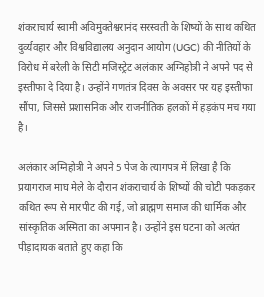शंकराचार्य स्वामी अविमुक्तेश्वरानंद सरस्वती के शिष्यों के साथ कथित दुर्व्यवहार और विश्वविद्यालय अनुदान आयोग (UGC) की नीतियों के विरोध में बरेली के सिटी मजिस्ट्रेट अलंकार अग्निहोत्री ने अपने पद से इस्तीफा दे दिया है। उन्होंने गणतंत्र दिवस के अवसर पर यह इस्तीफा सौंपा, जिससे प्रशासनिक और राजनीतिक हलकों में हड़कंप मच गया है।

अलंकार अग्निहोत्री ने अपने 5 पेज के त्यागपत्र में लिखा है कि प्रयागराज माघ मेले के दौरान शंकराचार्य के शिष्यों की चोटी पकड़कर कथित रूप से मारपीट की गई, जो ब्राह्मण समाज की धार्मिक और सांस्कृतिक अस्मिता का अपमान है। उन्होंने इस घटना को अत्यंत पीड़ादायक बताते हुए कहा कि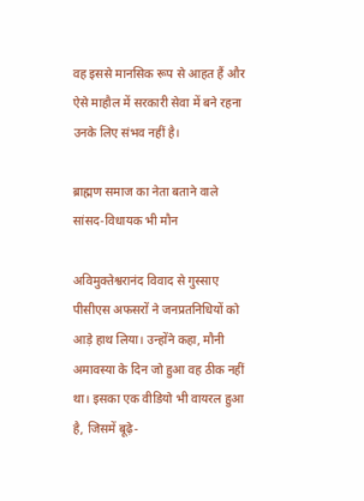वह इससे मानसिक रूप से आहत हैं और ऐसे माहौल में सरकारी सेवा में बने रहना उनके लिए संभव नहीं है।

ब्राह्मण समाज का नेता बताने वाले सांसद-विधायक भी मौन

अविमुक्तेश्वरानंद विवाद से गुस्साए पीसीएस अफसरों ने जनप्रतनिधियों को आड़े हाथ लिया। उन्होंने कहा, मौनी अमावस्या के दिन जो हुआ वह ठीक नहीं था। इसका एक वीडियो भी वायरल हुआ है, जिसमें बूढ़े-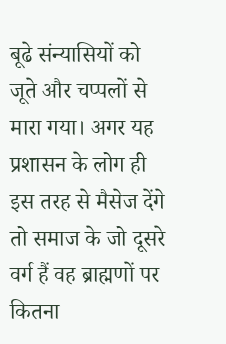बूढे संन्यासियों को जूते और चप्पलों से मारा गया। अगर यह प्रशासन के लोग ही इस तरह से मैसेज देंगे तो समाज के जो दूसरे वर्ग हैं वह ब्राह्मणों पर कितना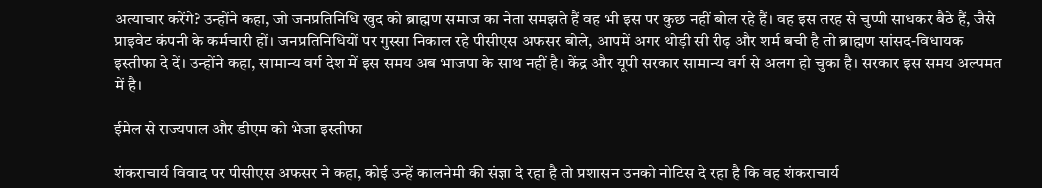अत्याचार करेंगे? उन्होंने कहा, जो जनप्रतिनिधि खुद को ब्राह्मण समाज का नेता समझते हैं वह भी इस पर कुछ नहीं बोल रहे हैं। वह इस तरह से चुप्पी साधकर बैठे हैं, जैसे प्राइवेट कंपनी के कर्मचारी हों। जनप्रतिनिधियों पर गुस्सा निकाल रहे पीसीएस अफसर बोले, आपमें अगर थोड़ी सी रीढ़ और शर्म बची है तो ब्राह्मण सांसद-विधायक इस्तीफा दे दें। उन्होंने कहा, सामान्य वर्ग देश में इस समय अब भाजपा के साथ नहीं है। केंद्र और यूपी सरकार सामान्य वर्ग से अलग हो चुका है। सरकार इस समय अल्पमत में है।

ईमेल से राज्यपाल और डीएम को भेजा इस्तीफा

शंकराचार्य विवाद पर पीसीएस अफसर ने कहा, कोई उन्हें कालनेमी की संज्ञा दे रहा है तो प्रशासन उनको नोटिस दे रहा है कि वह शंकराचार्य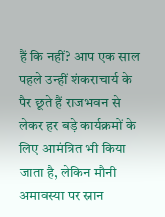हैं कि नहीं? आप एक साल पहले उन्हीं शंकराचार्य के पैर छूते हैं राजभवन से लेकर हर बड़े कार्यक्रमों के लिए आमंत्रित भी किया जाता है, लेकिन मौनी अमावस्या पर स्नान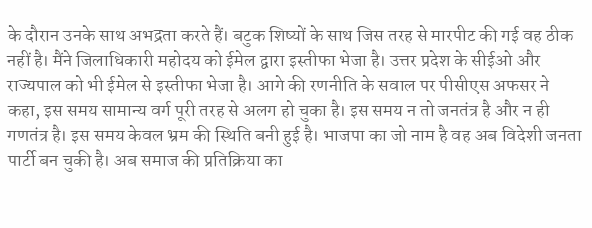के दौरान उनके साथ अभद्रता करते हैं। बटुक शिष्यों के साथ जिस तरह से मारपीट की गई वह ठीक नहीं है। मैंने जिलाधिकारी महोदय को ईमेल द्वारा इस्तीफा भेजा है। उत्तर प्रदेश के सीईओ और राज्यपाल को भी ईमेल से इस्तीफा भेजा है। आगे की रणनीति के सवाल पर पीसीएस अफसर ने कहा, इस समय सामान्य वर्ग पूरी तरह से अलग हो चुका है। इस समय न तो जनतंत्र है और न ही गणतंत्र है। इस समय केवल भ्रम की स्थिति बनी हुई है। भाजपा का जो नाम है वह अब विदेशी जनता पार्टी बन चुकी है। अब समाज की प्रतिक्रिया का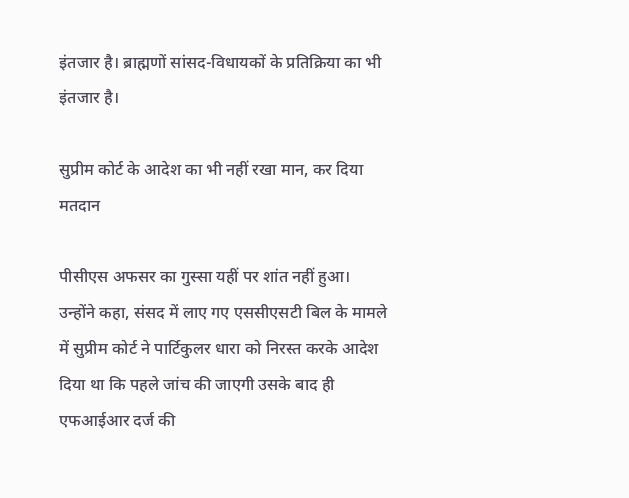इंतजार है। ब्राह्मणों सांसद-विधायकों के प्रतिक्रिया का भी इंतजार है।

सुप्रीम कोर्ट के आदेश का भी नहीं रखा मान, कर दिया मतदान

पीसीएस अफसर का गुस्सा यहीं पर शांत नहीं हुआ। उन्होंने कहा, संसद में लाए गए एससीएसटी बिल के मामले में सुप्रीम कोर्ट ने पार्टिकुलर धारा को निरस्त करके आदेश दिया था कि पहले जांच की जाएगी उसके बाद ही एफआईआर दर्ज की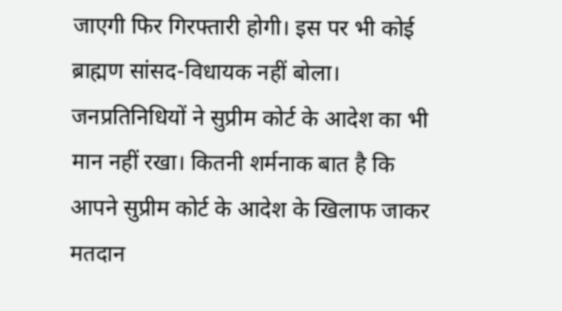जाएगी फिर गिरफ्तारी होगी। इस पर भी कोई ब्राह्मण सांसद-विधायक नहीं बोला। जनप्रतिनिधियों ने सुप्रीम कोर्ट के आदेश का भी मान नहीं रखा। कितनी शर्मनाक बात है कि आपने सुप्रीम कोर्ट के आदेश के खिलाफ जाकर मतदान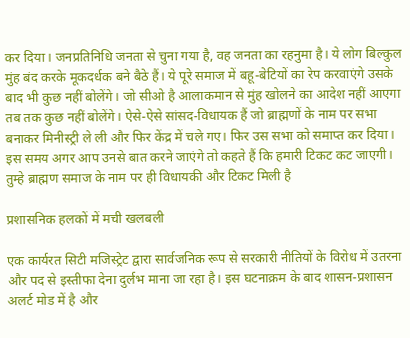कर दिया। जनप्रतिनिधि जनता से चुना गया है, वह जनता का रहनुमा है। ये लोग बिल्कुल मुंह बंद करके मूकदर्धक बने बैठे हैं। ये पूरे समाज में बहू-बेटियों का रेप करवाएंगे उसके बाद भी कुछ नहीं बोलेंगे। जो सीओ है आलाकमान से मुंह खोलने का आदेश नहीं आएगा तब तक कुछ नहीं बोलेंगे। ऐसे-ऐसे सांसद-विधायक हैं जो ब्राह्मणों के नाम पर सभा बनाकर मिनीस्ट्री ले ली और फिर केंद्र में चले गए। फिर उस सभा को समाप्त कर दिया। इस समय अगर आप उनसे बात करने जाएंगे तो कहते हैं कि हमारी टिकट कट जाएगी। तुम्हे ब्राह्मण समाज के नाम पर ही विधायकी और टिकट मिली है

प्रशासनिक हलकों में मची खलबली

एक कार्यरत सिटी मजिस्ट्रेट द्वारा सार्वजनिक रूप से सरकारी नीतियों के विरोध में उतरना और पद से इस्तीफा देना दुर्लभ माना जा रहा है। इस घटनाक्रम के बाद शासन-प्रशासन अलर्ट मोड में है और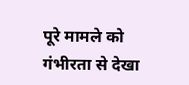पूरे मामले को गंभीरता से देखा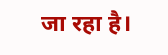जा रहा है।